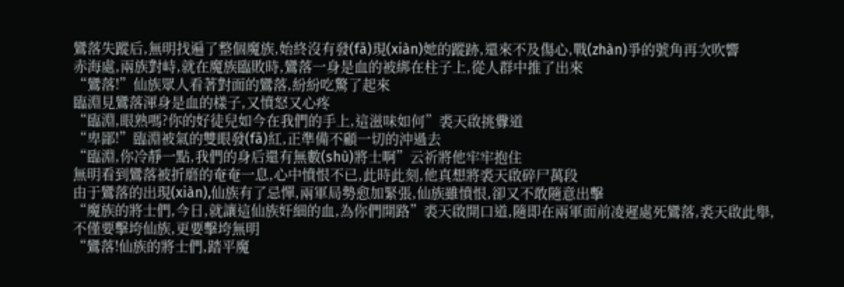鸞落失蹤后,無明找遍了整個魔族,始終沒有發(fā)現(xiàn)她的蹤跡,還來不及傷心,戰(zhàn)爭的號角再次吹響
赤海處,兩族對峙,就在魔族臨敗時,鸞落一身是血的被綁在柱子上,從人群中推了出來
“鸞落!”仙族眾人看著對面的鸞落,紛紛吃驚了起來
臨淵見鸞落渾身是血的樣子,又憤怒又心疼
“臨淵,眼熟嗎?你的好徒兒如今在我們的手上,這滋味如何”裘天啟挑釁道
“卑鄙!”臨淵被氣的雙眼發(fā)紅,正準備不顧一切的沖過去
“臨淵,你冷靜一點,我們的身后還有無數(shù)將士啊”云祈將他牢牢抱住
無明看到鸞落被折磨的奄奄一息,心中憤恨不已,此時此刻,他真想將裘天啟碎尸萬段
由于鸞落的出現(xiàn),仙族有了忌憚,兩軍局勢愈加緊張,仙族雖憤恨,卻又不敢隨意出擊
“魔族的將士們,今日,就讓這仙族奸細的血,為你們開路”裘天啟開口道,隨即在兩軍面前凌遲處死鸞落,裘天啟此舉,不僅要擊垮仙族,更要擊垮無明
“鸞落!仙族的將士們,踏平魔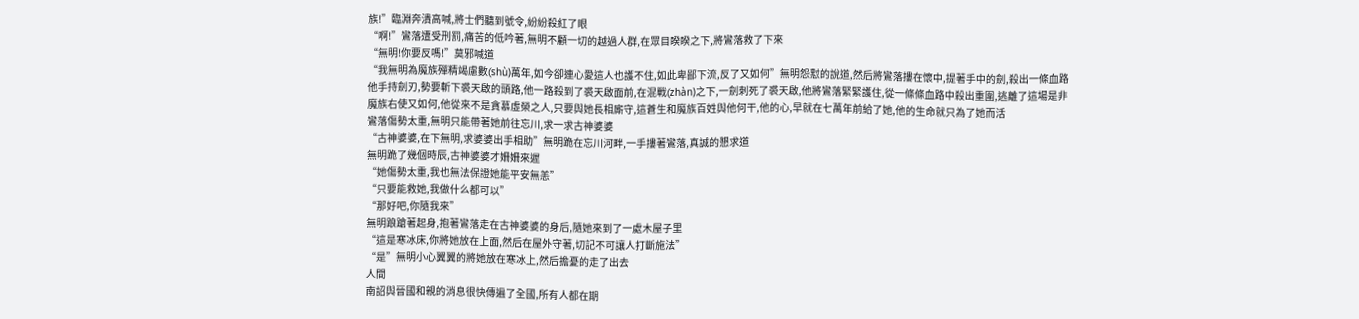族!”臨淵奔潰高喊,將士們聽到號令,紛紛殺紅了眼
“啊!”鸞落遭受刑罰,痛苦的低吟著,無明不顧一切的越過人群,在眾目睽睽之下,將鸞落救了下來
“無明!你要反嗎!”莫邪喊道
“我無明為魔族殫精竭慮數(shù)萬年,如今卻連心愛這人也護不住,如此卑鄙下流,反了又如何”無明怨懟的說道,然后將鸞落摟在懷中,提著手中的劍,殺出一條血路
他手持劍刃,勢要斬下裘天啟的頭路,他一路殺到了裘天啟面前,在混戰(zhàn)之下,一劍刺死了裘天啟,他將鸞落緊緊護住,從一條條血路中殺出重圍,逃離了這場是非
魔族右使又如何,他從來不是貪慕虛榮之人,只要與她長相廝守,這蒼生和魔族百姓與他何干,他的心,早就在七萬年前給了她,他的生命就只為了她而活
鸞落傷勢太重,無明只能帶著她前往忘川,求一求古神婆婆
“古神婆婆,在下無明,求婆婆出手相助”無明跪在忘川河畔,一手摟著鸞落,真誠的懇求道
無明跪了幾個時辰,古神婆婆才姍姍來遲
“她傷勢太重,我也無法保證她能平安無恙”
“只要能救她,我做什么都可以”
“那好吧,你隨我來”
無明踉蹌著起身,抱著鸞落走在古神婆婆的身后,隨她來到了一處木屋子里
“這是寒冰床,你將她放在上面,然后在屋外守著,切記不可讓人打斷施法”
“是”無明小心翼翼的將她放在寒冰上,然后擔憂的走了出去
人間
南詔與晉國和親的消息很快傳遍了全國,所有人都在期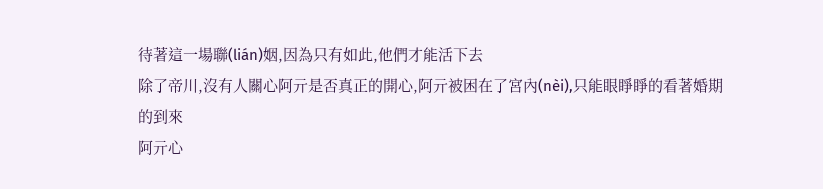待著這一場聯(lián)姻,因為只有如此,他們才能活下去
除了帝川,沒有人關心阿亓是否真正的開心,阿亓被困在了宮內(nèi),只能眼睜睜的看著婚期的到來
阿亓心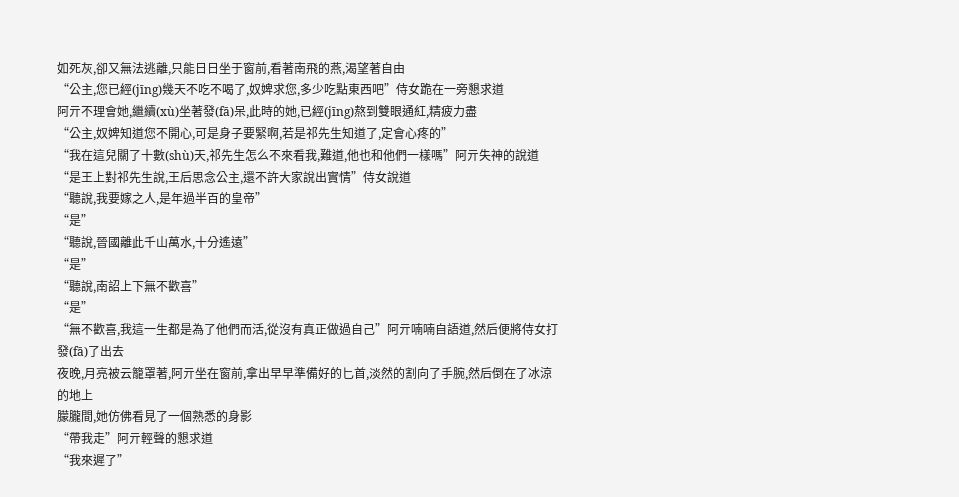如死灰,卻又無法逃離,只能日日坐于窗前,看著南飛的燕,渴望著自由
“公主,您已經(jīng)幾天不吃不喝了,奴婢求您,多少吃點東西吧”侍女跪在一旁懇求道
阿亓不理會她,繼續(xù)坐著發(fā)呆,此時的她,已經(jīng)熬到雙眼通紅,精疲力盡
“公主,奴婢知道您不開心,可是身子要緊啊,若是祁先生知道了,定會心疼的”
“我在這兒關了十數(shù)天,祁先生怎么不來看我,難道,他也和他們一樣嗎”阿亓失神的說道
“是王上對祁先生說,王后思念公主,還不許大家說出實情”侍女說道
“聽說,我要嫁之人,是年過半百的皇帝”
“是”
“聽說,晉國離此千山萬水,十分遙遠”
“是”
“聽說,南詔上下無不歡喜”
“是”
“無不歡喜,我這一生都是為了他們而活,從沒有真正做過自己”阿亓喃喃自語道,然后便將侍女打發(fā)了出去
夜晚,月亮被云籠罩著,阿亓坐在窗前,拿出早早準備好的匕首,淡然的割向了手腕,然后倒在了冰涼的地上
朦朧間,她仿佛看見了一個熟悉的身影
“帶我走”阿亓輕聲的懇求道
“我來遲了”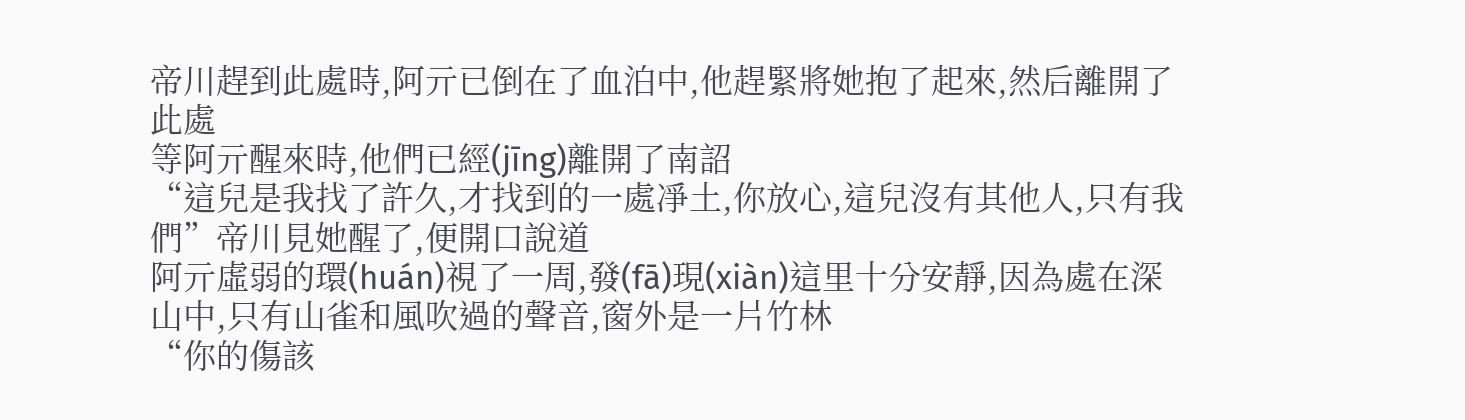帝川趕到此處時,阿亓已倒在了血泊中,他趕緊將她抱了起來,然后離開了此處
等阿亓醒來時,他們已經(jīng)離開了南詔
“這兒是我找了許久,才找到的一處凈土,你放心,這兒沒有其他人,只有我們”帝川見她醒了,便開口說道
阿亓虛弱的環(huán)視了一周,發(fā)現(xiàn)這里十分安靜,因為處在深山中,只有山雀和風吹過的聲音,窗外是一片竹林
“你的傷該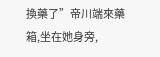換藥了”帝川端來藥箱,坐在她身旁,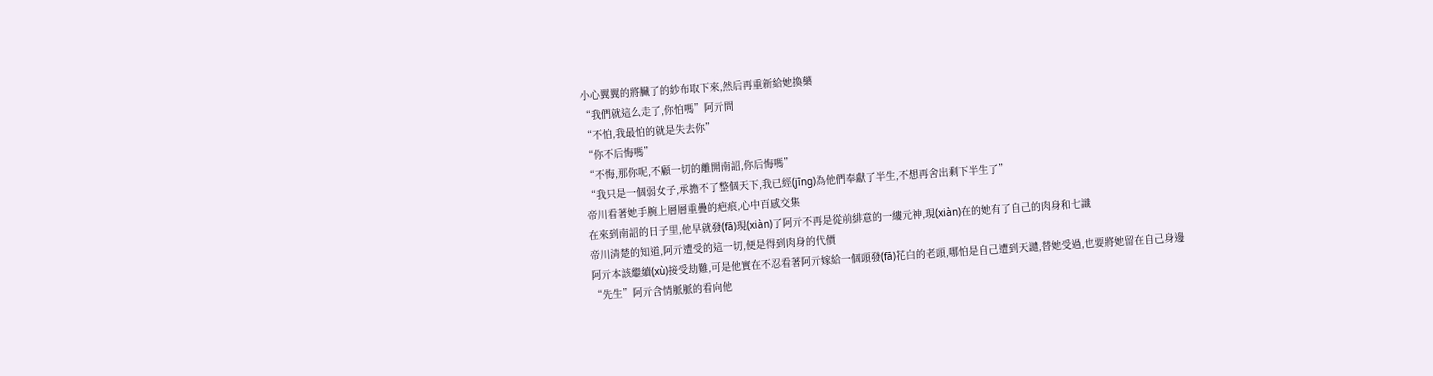小心翼翼的將臟了的紗布取下來,然后再重新給她換藥
“我們就這么走了,你怕嗎”阿亓問
“不怕,我最怕的就是失去你”
“你不后悔嗎”
“不悔,那你呢,不顧一切的離開南詔,你后悔嗎”
“我只是一個弱女子,承擔不了整個天下,我已經(jīng)為他們奉獻了半生,不想再舍出剩下半生了”
帝川看著她手腕上層層重疊的疤痕,心中百感交集
在來到南詔的日子里,他早就發(fā)現(xiàn)了阿亓不再是從前緋意的一縷元神,現(xiàn)在的她有了自己的肉身和七識
帝川清楚的知道,阿亓遭受的這一切,便是得到肉身的代價
阿亓本該繼續(xù)接受劫難,可是他實在不忍看著阿亓嫁給一個頭發(fā)花白的老頭,哪怕是自己遭到天譴,替她受過,也要將她留在自己身邊
“先生”阿亓含情脈脈的看向他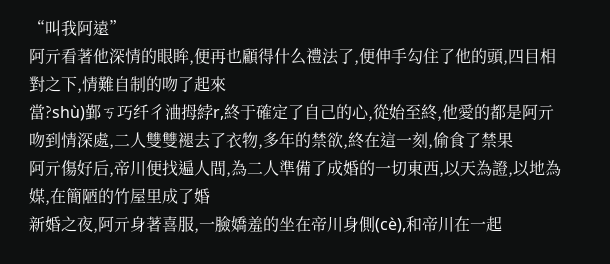“叫我阿遠”
阿亓看著他深情的眼眸,便再也顧得什么禮法了,便伸手勾住了他的頭,四目相對之下,情難自制的吻了起來
當?shù)鄞ㄎ巧纤彳浀拇綍r,終于確定了自己的心,從始至終,他愛的都是阿亓
吻到情深處,二人雙雙褪去了衣物,多年的禁欲,終在這一刻,偷食了禁果
阿亓傷好后,帝川便找遍人間,為二人準備了成婚的一切東西,以天為證,以地為媒,在簡陋的竹屋里成了婚
新婚之夜,阿亓身著喜服,一臉嬌羞的坐在帝川身側(cè),和帝川在一起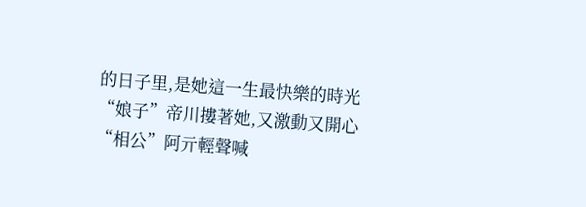的日子里,是她這一生最快樂的時光
“娘子”帝川摟著她,又激動又開心
“相公”阿亓輕聲喊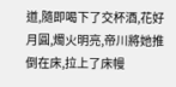道,隨即喝下了交杯酒,花好月圓,燭火明亮,帝川將她推倒在床,拉上了床幔